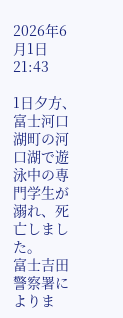2026年6月1日 21:43

1日夕方、富士河口湖町の河口湖で遊泳中の専門学生が溺れ、死亡しました。
富士吉田警察署によりま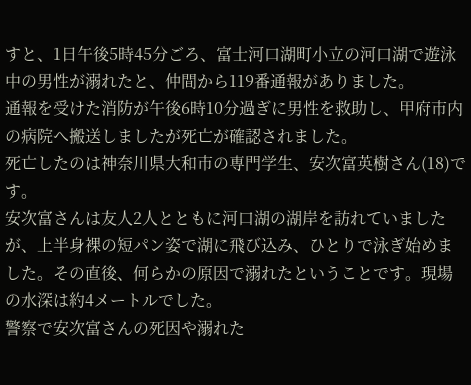すと、1日午後5時45分ごろ、富士河口湖町小立の河口湖で遊泳中の男性が溺れたと、仲間から119番通報がありました。
通報を受けた消防が午後6時10分過ぎに男性を救助し、甲府市内の病院へ搬送しましたが死亡が確認されました。
死亡したのは神奈川県大和市の専門学生、安次富英樹さん(18)です。
安次富さんは友人2人とともに河口湖の湖岸を訪れていましたが、上半身裸の短パン姿で湖に飛び込み、ひとりで泳ぎ始めました。その直後、何らかの原因で溺れたということです。現場の水深は約4メートルでした。
警察で安次富さんの死因や溺れた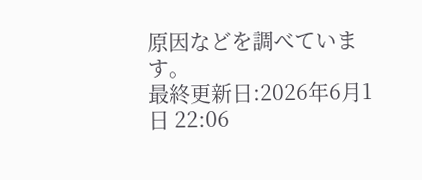原因などを調べています。
最終更新日:2026年6月1日 22:06